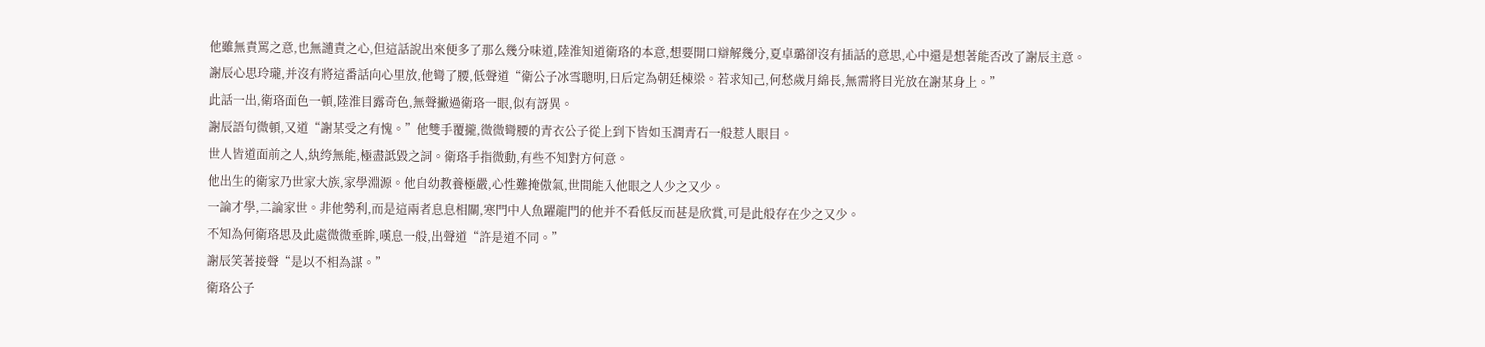他雖無責罵之意,也無譴責之心,但這話說出來便多了那么幾分味道,陸淮知道衛珞的本意,想要開口辯解幾分,夏卓璐卻沒有插話的意思,心中還是想著能否改了謝辰主意。
謝辰心思玲瓏,并沒有將這番話向心里放,他彎了腰,低聲道“衛公子冰雪聰明,日后定為朝廷棟梁。若求知己,何愁歲月綿長,無需將目光放在謝某身上。”
此話一出,衛珞面色一頓,陸淮目露奇色,無聲撇過衛珞一眼,似有訝異。
謝辰語句微頓,又道“謝某受之有愧。”他雙手覆攏,微微彎腰的青衣公子從上到下皆如玉潤青石一般惹人眼目。
世人皆道面前之人,紈绔無能,極盡詆毀之詞。衛珞手指微動,有些不知對方何意。
他出生的衛家乃世家大族,家學淵源。他自幼教養極嚴,心性難掩傲氣,世間能入他眼之人少之又少。
一論才學,二論家世。非他勢利,而是這兩者息息相關,寒門中人魚躍龍門的他并不看低反而甚是欣賞,可是此般存在少之又少。
不知為何衛珞思及此處微微垂眸,嘆息一般,出聲道“許是道不同。”
謝辰笑著接聲“是以不相為謀。”
衛珞公子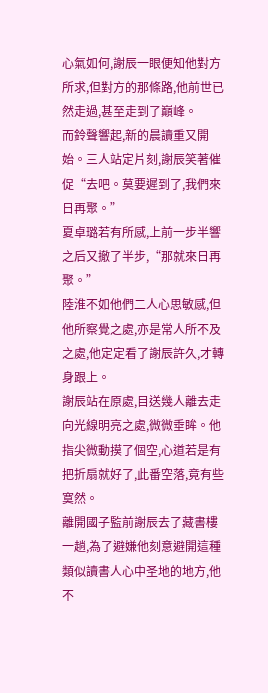心氣如何,謝辰一眼便知他對方所求,但對方的那條路,他前世已然走過,甚至走到了巔峰。
而鈴聲響起,新的晨讀重又開始。三人站定片刻,謝辰笑著催促“去吧。莫要遲到了,我們來日再聚。”
夏卓璐若有所感,上前一步半響之后又撤了半步,“那就來日再聚。”
陸淮不如他們二人心思敏感,但他所察覺之處,亦是常人所不及之處,他定定看了謝辰許久,才轉身跟上。
謝辰站在原處,目送幾人離去走向光線明亮之處,微微垂眸。他指尖微動摸了個空,心道若是有把折扇就好了,此番空落,竟有些寞然。
離開國子監前謝辰去了藏書樓一趟,為了避嫌他刻意避開這種類似讀書人心中圣地的地方,他不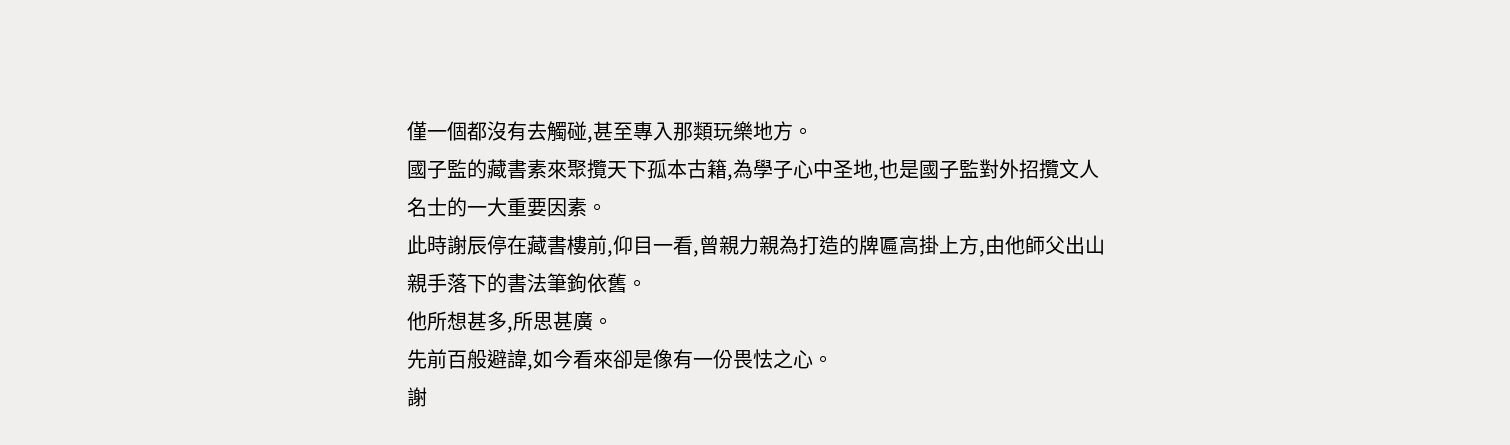僅一個都沒有去觸碰,甚至專入那類玩樂地方。
國子監的藏書素來聚攬天下孤本古籍,為學子心中圣地,也是國子監對外招攬文人名士的一大重要因素。
此時謝辰停在藏書樓前,仰目一看,曾親力親為打造的牌匾高掛上方,由他師父出山親手落下的書法筆鉤依舊。
他所想甚多,所思甚廣。
先前百般避諱,如今看來卻是像有一份畏怯之心。
謝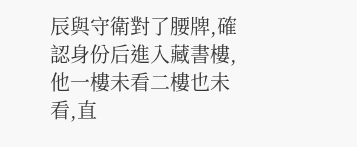辰與守衛對了腰牌,確認身份后進入藏書樓,他一樓未看二樓也未看,直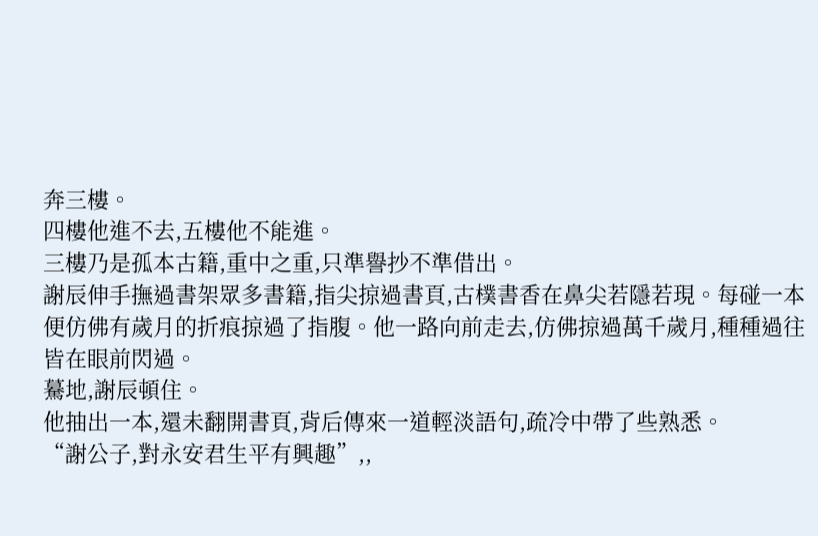奔三樓。
四樓他進不去,五樓他不能進。
三樓乃是孤本古籍,重中之重,只準譽抄不準借出。
謝辰伸手撫過書架眾多書籍,指尖掠過書頁,古樸書香在鼻尖若隱若現。每碰一本便仿佛有歲月的折痕掠過了指腹。他一路向前走去,仿佛掠過萬千歲月,種種過往皆在眼前閃過。
驀地,謝辰頓住。
他抽出一本,還未翻開書頁,背后傳來一道輕淡語句,疏冷中帶了些熟悉。
“謝公子,對永安君生平有興趣”,,